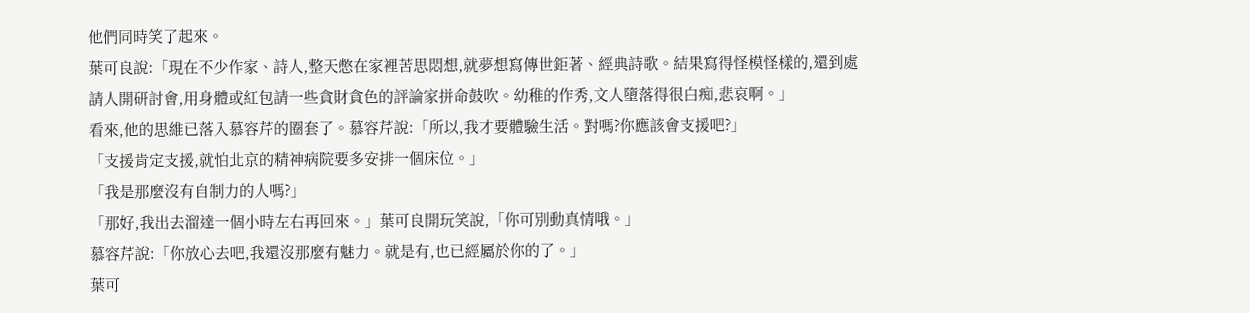他們同時笑了起來。
葉可良說:「現在不少作家、詩人,整天憋在家裡苦思悶想,就夢想寫傳世鉅著、經典詩歌。結果寫得怪模怪樣的,還到處請人開研討會,用身體或紅包請一些貪財貪色的評論家拼命鼓吹。幼稚的作秀,文人墮落得很白痴,悲哀啊。」
看來,他的思維已落入慕容芹的圈套了。慕容芹說:「所以,我才要體驗生活。對嗎?你應該會支援吧?」
「支援肯定支援,就怕北京的精神病院要多安排一個床位。」
「我是那麼沒有自制力的人嗎?」
「那好,我出去溜達一個小時左右再回來。」葉可良開玩笑說,「你可別動真情哦。」
慕容芹說:「你放心去吧,我還沒那麼有魅力。就是有,也已經屬於你的了。」
葉可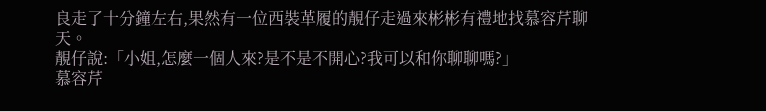良走了十分鐘左右,果然有一位西裝革履的靚仔走過來彬彬有禮地找慕容芹聊天。
靚仔說:「小姐,怎麼一個人來?是不是不開心?我可以和你聊聊嗎?」
慕容芹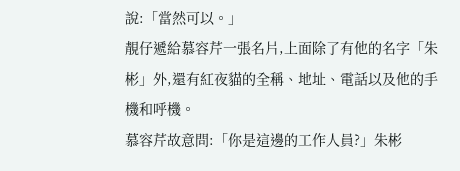說:「當然可以。」
靚仔遞給慕容芹一張名片,上面除了有他的名字「朱彬」外,還有紅夜貓的全稱、地址、電話以及他的手機和呼機。
慕容芹故意問:「你是這邊的工作人員?」朱彬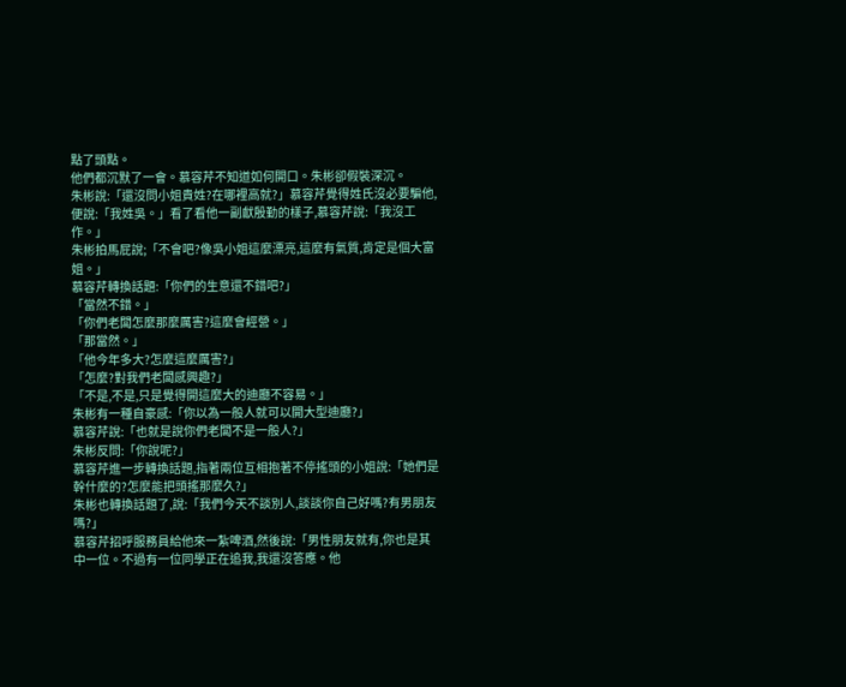點了頭點。
他們都沉默了一會。慕容芹不知道如何開口。朱彬卻假裝深沉。
朱彬說:「還沒問小姐貴姓?在哪裡高就?」慕容芹覺得姓氏沒必要騙他,便說:「我姓吳。」看了看他一副獻殷勤的樣子,慕容芹說:「我沒工作。」
朱彬拍馬屁說;「不會吧?像吳小姐這麼漂亮,這麼有氣質,肯定是個大富姐。」
慕容芹轉換話題:「你們的生意還不錯吧?」
「當然不錯。」
「你們老闆怎麼那麼厲害?這麼會經營。」
「那當然。」
「他今年多大?怎麼這麼厲害?」
「怎麼?對我們老闆感興趣?」
「不是,不是,只是覺得開這麼大的迪廳不容易。」
朱彬有一種自豪感:「你以為一般人就可以開大型迪廳?」
慕容芹說:「也就是說你們老闆不是一般人?」
朱彬反問:「你說呢?」
慕容芹進一步轉換話題,指著兩位互相抱著不停搖頭的小姐說:「她們是幹什麼的?怎麼能把頭搖那麼久?」
朱彬也轉換話題了,說:「我們今天不談別人,談談你自己好嗎?有男朋友嗎?」
慕容芹招呼服務員給他來一紮啤酒,然後說:「男性朋友就有,你也是其中一位。不過有一位同學正在追我,我還沒答應。他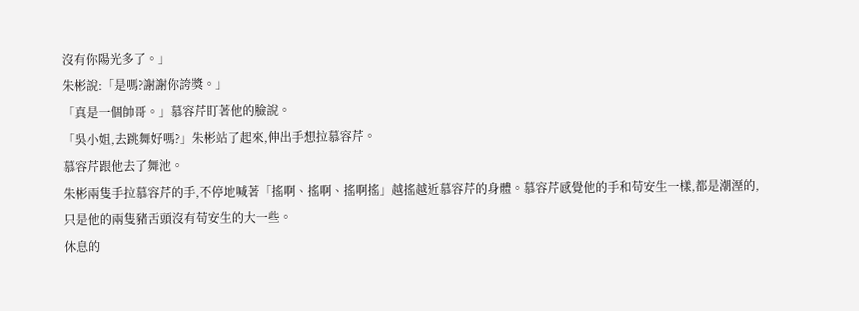沒有你陽光多了。」
朱彬說:「是嗎?謝謝你誇獎。」
「真是一個帥哥。」慕容芹盯著他的臉說。
「吳小姐,去跳舞好嗎?」朱彬站了起來,伸出手想拉慕容芹。
慕容芹跟他去了舞池。
朱彬兩隻手拉慕容芹的手,不停地喊著「搖啊、搖啊、搖啊搖」越搖越近慕容芹的身體。慕容芹感覺他的手和苟安生一樣,都是潮溼的,只是他的兩隻豬舌頭沒有苟安生的大一些。
休息的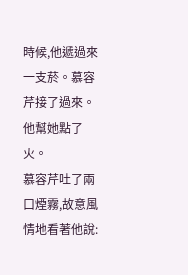時候,他遞過來一支菸。慕容芹接了過來。他幫她點了火。
慕容芹吐了兩口煙霧,故意風情地看著他說: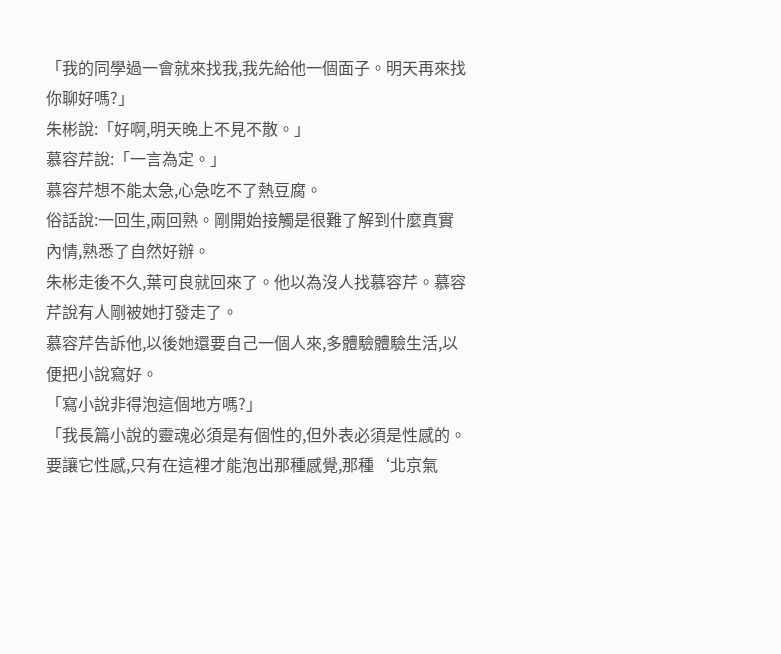「我的同學過一會就來找我,我先給他一個面子。明天再來找你聊好嗎?」
朱彬說:「好啊,明天晚上不見不散。」
慕容芹說:「一言為定。」
慕容芹想不能太急,心急吃不了熱豆腐。
俗話說:一回生,兩回熟。剛開始接觸是很難了解到什麼真實內情,熟悉了自然好辦。
朱彬走後不久,葉可良就回來了。他以為沒人找慕容芹。慕容芹說有人剛被她打發走了。
慕容芹告訴他,以後她還要自己一個人來,多體驗體驗生活,以便把小說寫好。
「寫小說非得泡這個地方嗎?」
「我長篇小說的靈魂必須是有個性的,但外表必須是性感的。要讓它性感,只有在這裡才能泡出那種感覺,那種‘北京氣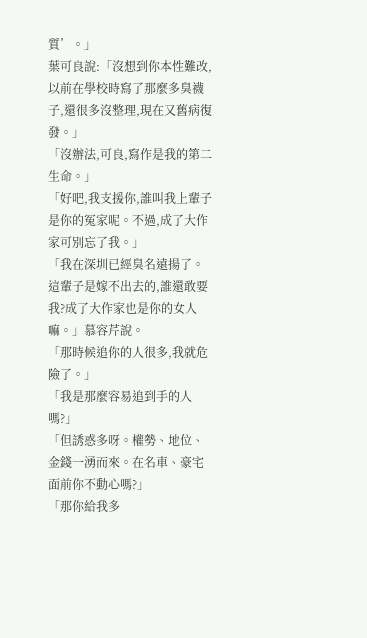質’。」
葉可良說:「沒想到你本性難改,以前在學校時寫了那麼多臭襪子,還很多沒整理,現在又舊病復發。」
「沒辦法,可良,寫作是我的第二生命。」
「好吧,我支援你,誰叫我上輩子是你的冤家呢。不過,成了大作家可別忘了我。」
「我在深圳已經臭名遠揚了。這輩子是嫁不出去的,誰還敢要我?成了大作家也是你的女人嘛。」慕容芹說。
「那時候追你的人很多,我就危險了。」
「我是那麼容易追到手的人嗎?」
「但誘惑多呀。權勢、地位、金錢一湧而來。在名車、豪宅面前你不動心嗎?」
「那你給我多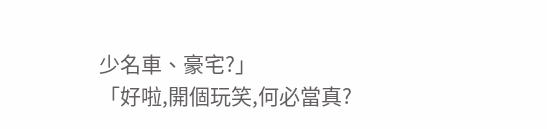少名車、豪宅?」
「好啦,開個玩笑,何必當真?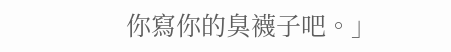你寫你的臭襪子吧。」